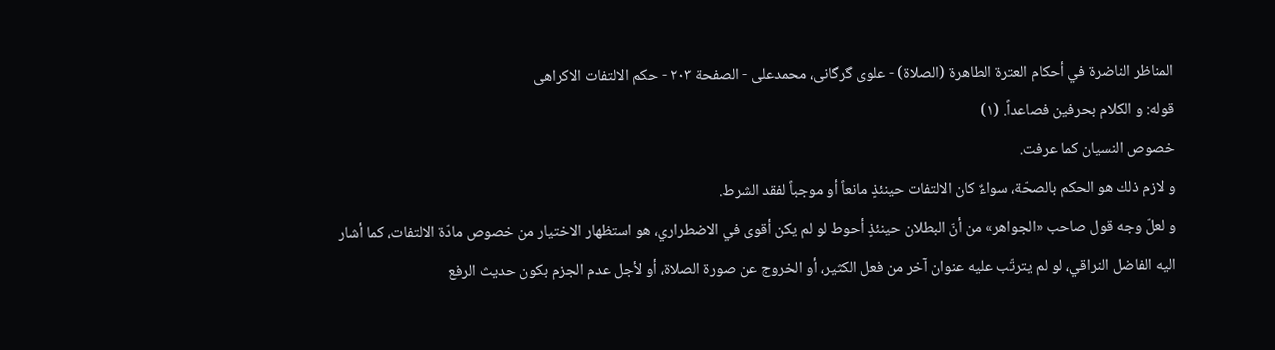المناظر الناضرة في أحکام العترة الطاهرة (الصلاة) - علوی گرگانی، محمدعلی - الصفحة ٢٠٣ - حكم الالتفات الاكراهی
قوله: و الكلام بحرفين فصاعداً. (١)
خصوص النسيان كما عرفت.
و لازم ذلك هو الحكم بالصحّة، سواءٌ كان الالتفات حينئذٍ مانعاً أو موجباً لفقد الشرط.
و لعلّ وجه قول صاحب «الجواهر» من أنّ البطلان حينئذٍ أحوط لو لم يكن أقوى في الاضطراري، هو استظهار الاختيار من خصوص مادّة الالتفات، كما أشار اليه الفاضل النراقي، لو لم يترتّب عليه عنوان آخر من فعل الكثير، أو الخروج عن صورة الصلاة، أو لأجل عدم الجزم بكون حديث الرفع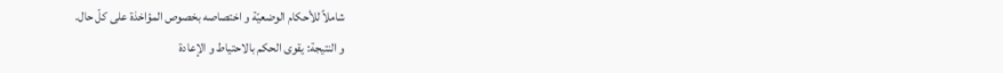شاملاً للأحكام الوضعيّة و اختصاصه بخصوص المؤاخذة على كلّ حال.
و النتيجة: يقوى الحكم بالاحتياط و الإعادة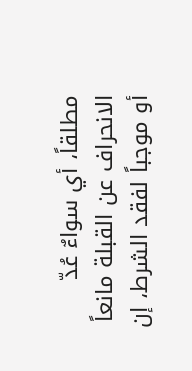مطلقاً، أي سواءٌ عُدّ الانحراف عن القبلة مانعاً أو موجباً لفقد الشرط، إن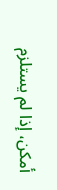أمكن، إذا لم يستلزم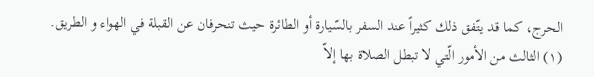الحرج، كما قد يتّفق ذلك كثيراً عند السفر بالسّيارة أو الطائرة حيث تنحرفان عن القبلة في الهواء و الطريق.
(١) الثالث من الأمور الّتي لا تبطل الصلاة بها إلاّ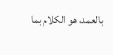بالعمد، هو الكلام بما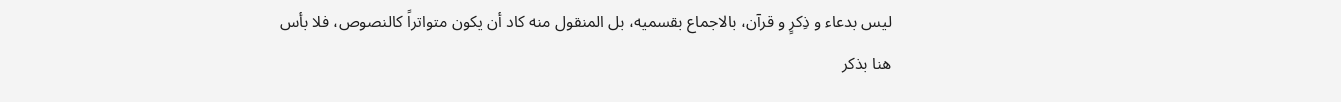ليس بدعاء و ذِكرٍ و قرآن، بالاجماع بقسميه، بل المنقول منه كاد أن يكون متواتراً كالنصوص، فلا بأس هنا بذكر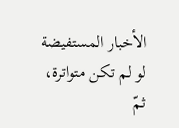الأخبار المستفيضة لو لم تكن متواترة، ثمّ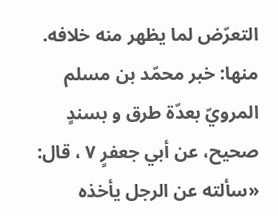التعرّض لما يظهر منه خلافه.
منها: خبر محمّد بن مسلم المرويّ بعدّة طرق و بسندٍ صحيح، عن أبي جعفرٍ ٧ ، قال: «سألته عن الرجل يأخذه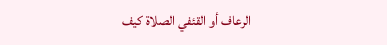الرعاف أو القئفي الصلاة كيف